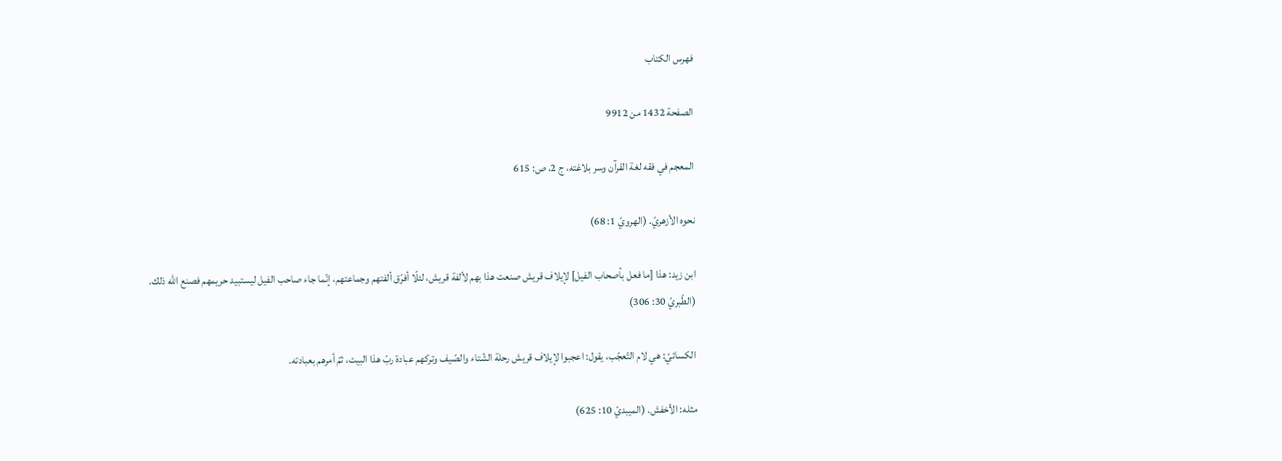فهرس الكتاب

الصفحة 1432 من 9912

المعجم في فقه لغة القرآن وسر بلاغته، ج 2، ص: 615

نحوه الأزهريّ. (الهرويّ 1: 68)

ابن زيد: هذا [ما فعل بأصحاب الفيل] لإيلاف قريش صنعت هذا بهم لألفة قريش، لئلّا أفرّق ألفتهم وجماعتهم، إنّما جاء صاحب الفيل ليستبيد حريمهم فصنع اللّه ذلك. (الطّبريّ 30: 306)

الكسائيّ: هي لام التّعجّب، يقول: اعجبوا لإيلاف قريش رحلة الشّتاء والصّيف وتركهم عبادة ربّ هذا البيت، ثمّ أمرهم بعبادته.

مثله: الأخفش. (الميبديّ 10: 625)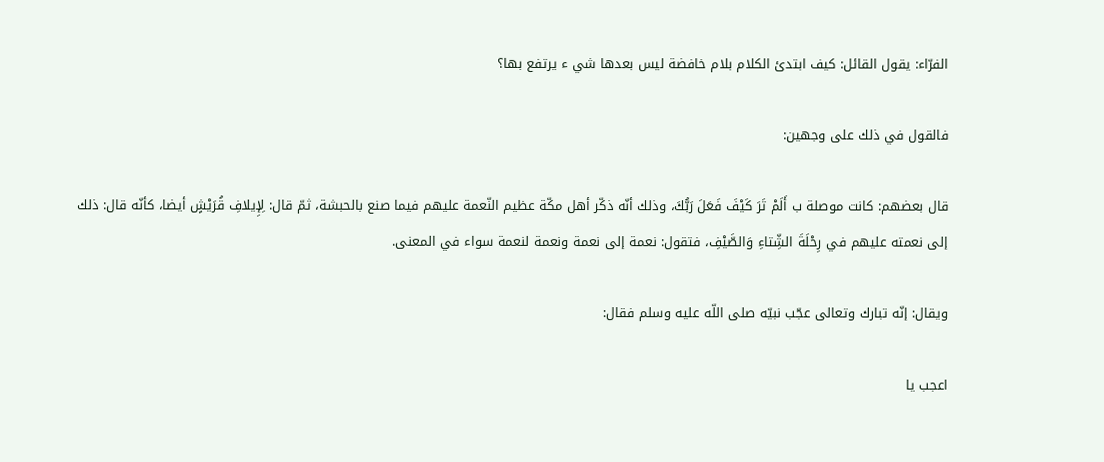الفرّاء: يقول القائل: كيف ابتدئ الكلام بلام خافضة ليس بعدها شي ء يرتفع بها؟

فالقول في ذلك على وجهين:

قال بعضهم: كانت موصلة ب أَلَمْ تَرَ كَيْفَ فَعَلَ رَبُّكَ، وذلك أنّه ذكّر أهل مكّة عظيم النّعمة عليهم فيما صنع بالحبشة، ثمّ قال: لِإِيلافِ قُرَيْشٍ أيضا، كأنّه قال: ذلك إلى نعمته عليهم في رِحْلَةَ الشِّتاءِ وَالصَّيْفِ، فتقول: نعمة إلى نعمة ونعمة لنعمة سواء في المعنى.

ويقال: إنّه تبارك وتعالى عجّب نبيّه صلى اللّه عليه وسلم فقال:

اعجب يا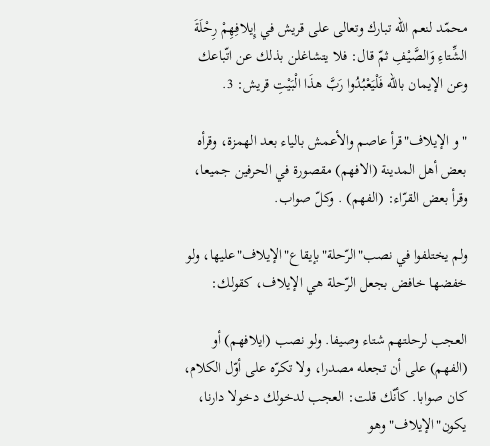محمّد لنعم اللّه تبارك وتعالى على قريش في إِيلافِهِمْ رِحْلَةَ الشِّتاءِ وَالصَّيْفِ ثمّ قال: فلا يتشاغلن بذلك عن اتّباعك وعن الإيمان باللّه فَلْيَعْبُدُوا رَبَّ هذَا الْبَيْتِ قريش: 3.

"و الإيلاف"قرأ عاصم والأعمش بالياء بعد الهمزة، وقرأه بعض أهل المدينة (الافهم) مقصورة في الحرفين جميعا، وقرأ بعض القرّاء: (الفهم) . وكلّ صواب.

ولم يختلفوا في نصب"الرّحلة"بإيقاع"الإيلاف"عليها، ولو خفضها خافض بجعل الرّحلة هي الإيلاف، كقولك:

العجب لرحلتهم شتاء وصيفا. ولو نصب (ايلافهم) أو (الفهم) على أن تجعله مصدرا، ولا تكرّه على أوّل الكلام، كان صوابا. كأنّك قلت: العجب لدخولك دخولا دارنا، يكون"الإيلاف"وهو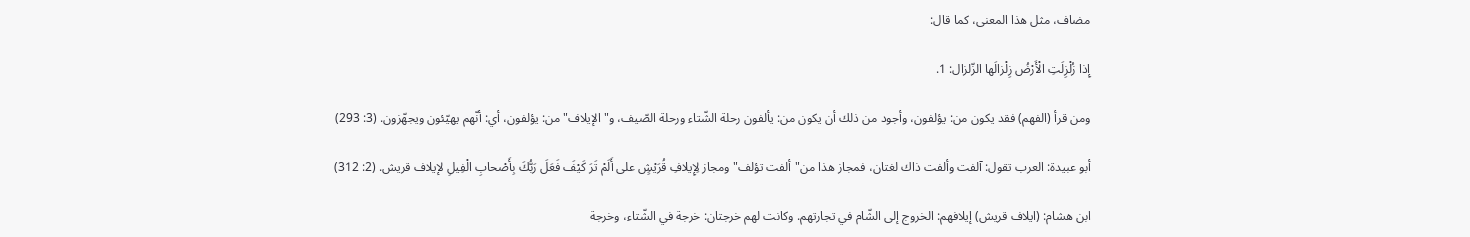مضاف، مثل هذا المعنى، كما قال:

إِذا زُلْزِلَتِ الْأَرْضُ زِلْزالَها الزّلزال: 1.

ومن قرأ (الفهم) فقد يكون من: يؤلفون، وأجود من ذلك أن يكون من: يألفون رحلة الشّتاء ورحلة الصّيف، و"الإيلاف"من: يؤلفون، أي: أنّهم يهيّئون ويجهّزون. (3: 293)

أبو عبيدة: العرب تقول: آلفت وألفت ذاك لغتان، فمجاز هذا من"ألفت تؤلف"ومجاز لِإِيلافِ قُرَيْشٍ على أَلَمْ تَرَ كَيْفَ فَعَلَ رَبُّكَ بِأَصْحابِ الْفِيلِ لإيلاف قريش. (2: 312)

ابن هشام: (ايلاف قريش) إيلافهم: الخروج إلى الشّام في تجارتهم. وكانت لهم خرجتان: خرجة في الشّتاء، وخرجة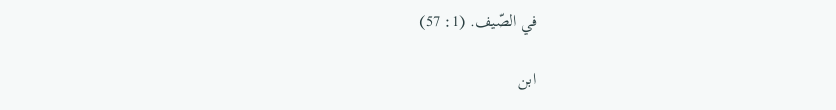في الصّيف. (1: 57)

ابن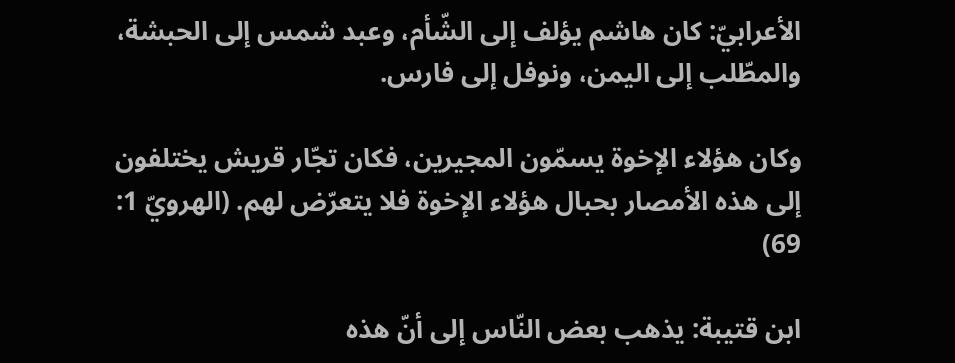الأعرابيّ: كان هاشم يؤلف إلى الشّأم، وعبد شمس إلى الحبشة، والمطّلب إلى اليمن، ونوفل إلى فارس.

وكان هؤلاء الإخوة يسمّون المجيرين، فكان تجّار قريش يختلفون إلى هذه الأمصار بحبال هؤلاء الإخوة فلا يتعرّض لهم. (الهرويّ 1: 69)

ابن قتيبة: يذهب بعض النّاس إلى أنّ هذه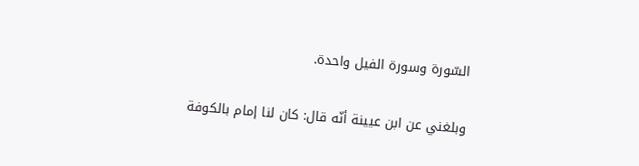السّورة وسورة الفيل واحدة.

وبلغني عن ابن عيينة أنّه قال: كان لنا إمام بالكوفة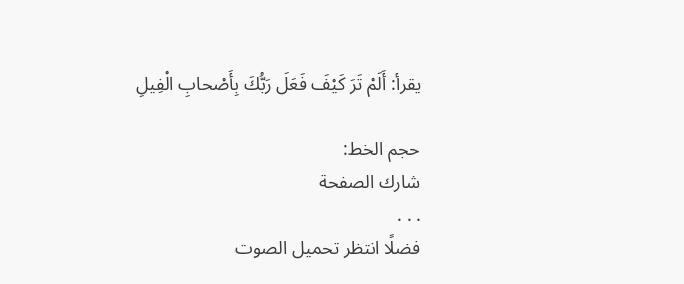يقرأ: أَلَمْ تَرَ كَيْفَ فَعَلَ رَبُّكَ بِأَصْحابِ الْفِيلِ

حجم الخط:
شارك الصفحة
. . .
فضلًا انتظر تحميل الصوت